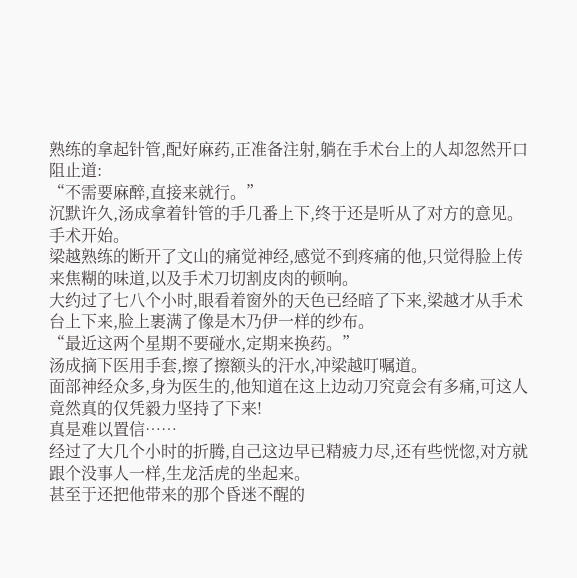熟练的拿起针管,配好麻药,正准备注射,躺在手术台上的人却忽然开口阻止道:
“不需要麻醉,直接来就行。”
沉默许久,汤成拿着针管的手几番上下,终于还是听从了对方的意见。
手术开始。
梁越熟练的断开了文山的痛觉神经,感觉不到疼痛的他,只觉得脸上传来焦糊的味道,以及手术刀切割皮肉的顿响。
大约过了七八个小时,眼看着窗外的天色已经暗了下来,梁越才从手术台上下来,脸上裹满了像是木乃伊一样的纱布。
“最近这两个星期不要碰水,定期来换药。”
汤成摘下医用手套,擦了擦额头的汗水,冲梁越叮嘱道。
面部神经众多,身为医生的,他知道在这上边动刀究竟会有多痛,可这人竟然真的仅凭毅力坚持了下来!
真是难以置信……
经过了大几个小时的折腾,自己这边早已精疲力尽,还有些恍惚,对方就跟个没事人一样,生龙活虎的坐起来。
甚至于还把他带来的那个昏迷不醒的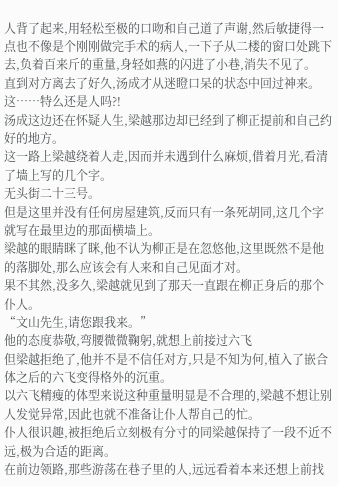人背了起来,用轻松至极的口吻和自己道了声谢,然后敏捷得一点也不像是个刚刚做完手术的病人,一下子从二楼的窗口处跳下去,负着百来斤的重量,身轻如燕的闪进了小巷,消失不见了。
直到对方离去了好久,汤成才从迷瞪口呆的状态中回过神来。
这……特么还是人吗?!
汤成这边还在怀疑人生,梁越那边却已经到了柳正提前和自己约好的地方。
这一路上梁越绕着人走,因而并未遇到什么麻烦,借着月光,看清了墙上写的几个字。
无头街二十三号。
但是这里并没有任何房屋建筑,反而只有一条死胡同,这几个字就写在最里边的那面横墙上。
梁越的眼睛眯了眯,他不认为柳正是在忽悠他,这里既然不是他的落脚处,那么应该会有人来和自己见面才对。
果不其然,没多久,梁越就见到了那天一直跟在柳正身后的那个仆人。
“文山先生,请您跟我来。”
他的态度恭敬,弯腰微微鞠躬,就想上前接过六飞
但梁越拒绝了,他并不是不信任对方,只是不知为何,植入了嵌合体之后的六飞变得格外的沉重。
以六飞精瘦的体型来说这种重量明显是不合理的,梁越不想让别人发觉异常,因此也就不准备让仆人帮自己的忙。
仆人很识趣,被拒绝后立刻极有分寸的同梁越保持了一段不近不远,极为合适的距离。
在前边领路,那些游荡在巷子里的人,远远看着本来还想上前找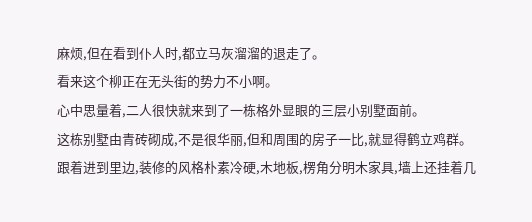麻烦,但在看到仆人时,都立马灰溜溜的退走了。
看来这个柳正在无头街的势力不小啊。
心中思量着,二人很快就来到了一栋格外显眼的三层小别墅面前。
这栋别墅由青砖砌成,不是很华丽,但和周围的房子一比,就显得鹤立鸡群。
跟着进到里边,装修的风格朴素冷硬,木地板,楞角分明木家具,墙上还挂着几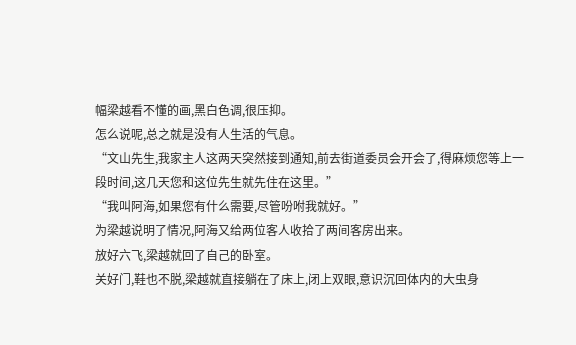幅梁越看不懂的画,黑白色调,很压抑。
怎么说呢,总之就是没有人生活的气息。
“文山先生,我家主人这两天突然接到通知,前去街道委员会开会了,得麻烦您等上一段时间,这几天您和这位先生就先住在这里。”
“我叫阿海,如果您有什么需要,尽管吩咐我就好。”
为梁越说明了情况,阿海又给两位客人收拾了两间客房出来。
放好六飞,梁越就回了自己的卧室。
关好门,鞋也不脱,梁越就直接躺在了床上,闭上双眼,意识沉回体内的大虫身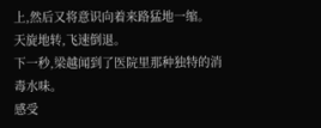上,然后又将意识向着来路猛地一缩。
天旋地转,飞速倒退。
下一秒,梁越闻到了医院里那种独特的消毒水味。
感受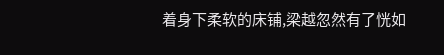着身下柔软的床铺,梁越忽然有了恍如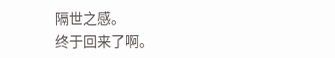隔世之感。
终于回来了啊。